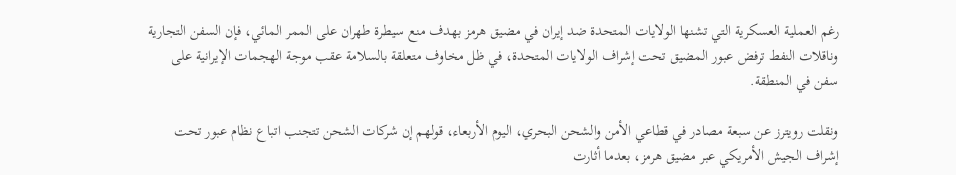رغم العملية العسكرية التي تشنها الولايات المتحدة ضد إيران في مضيق هرمز بهدف منع سيطرة طهران على الممر المائي، فإن السفن التجارية وناقلات النفط ترفض عبور المضيق تحت إشراف الولايات المتحدة، في ظل مخاوف متعلقة بالسلامة عقب موجة الهجمات الإيرانية على سفن في المنطقة.

ونقلت رويترز عن سبعة مصادر في قطاعي الأمن والشحن البحري، اليوم الأربعاء، قولهم إن شركات الشحن تتجنب اتباع نظام عبور تحت إشراف الجيش الأمريكي عبر مضيق هرمز، بعدما أثارت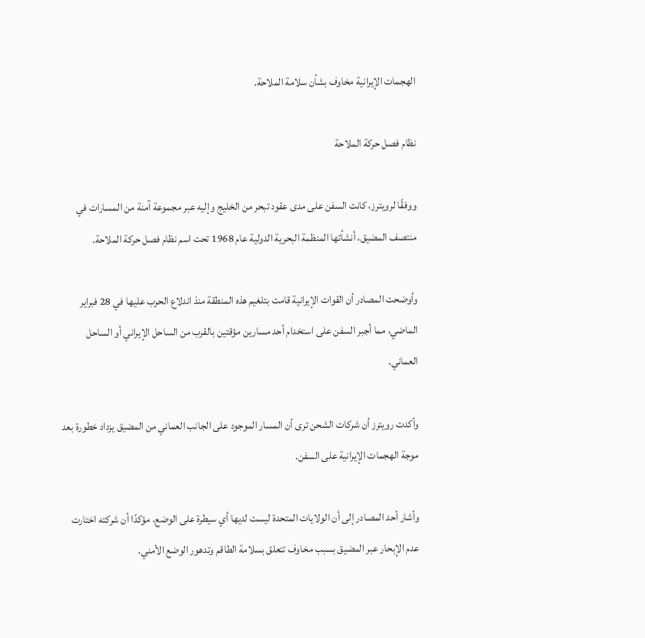الهجمات الإيرانية مخاوف بشأن سلامة الملاحة.

نظام فصل حركة الملاحة

ووفقًا لرويترز، كانت السفن على مدى عقود تبحر من الخليج وإليه عبر مجموعة آمنة من المسارات في منتصف المضيق، أنشأتها المنظمة البحرية الدولية عام 1968 تحت اسم نظام فصل حركة الملاحة.

وأوضحت المصادر أن القوات الإيرانية قامت بتلغيم هذه المنطقة منذ اندلاع الحرب عليها في 28 فبراير الماضي، مما أجبر السفن على استخدام أحد مسارين مؤقتين بالقرب من الساحل الإيراني أو الساحل العماني.

وأكدت رويترز أن شركات الشحن ترى أن المسار الموجود على الجانب العماني من المضيق يزداد خطورة بعد موجة الهجمات الإيرانية على السفن.

وأشار أحد المصادر إلى أن الولايات المتحدة ليست لديها أي سيطرة على الوضع، مؤكدًا أن شركته اختارت عدم الإبحار عبر المضيق بسبب مخاوف تتعلق بسلامة الطاقم وتدهور الوضع الأمني.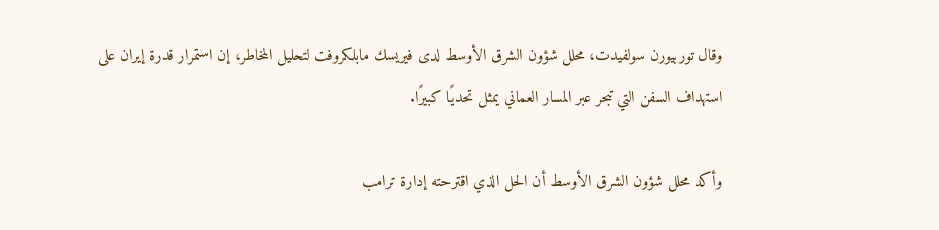وقال توربيورن سولفيدت، محلل شؤون الشرق الأوسط لدى فيريسك مابلكروفت لتحليل المخاطر، إن استمرار قدرة إيران على استهداف السفن التي تبحر عبر المسار العماني يمثل تحديًا كبيرًا.

وأكد محلل شؤون الشرق الأوسط أن الحل الذي اقترحته إدارة ترامب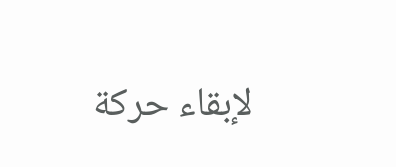لإبقاء حركة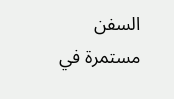السفن مستمرة في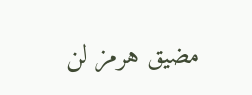مضيق هرمز لن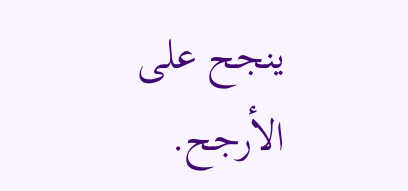ينجح على الأرجح.